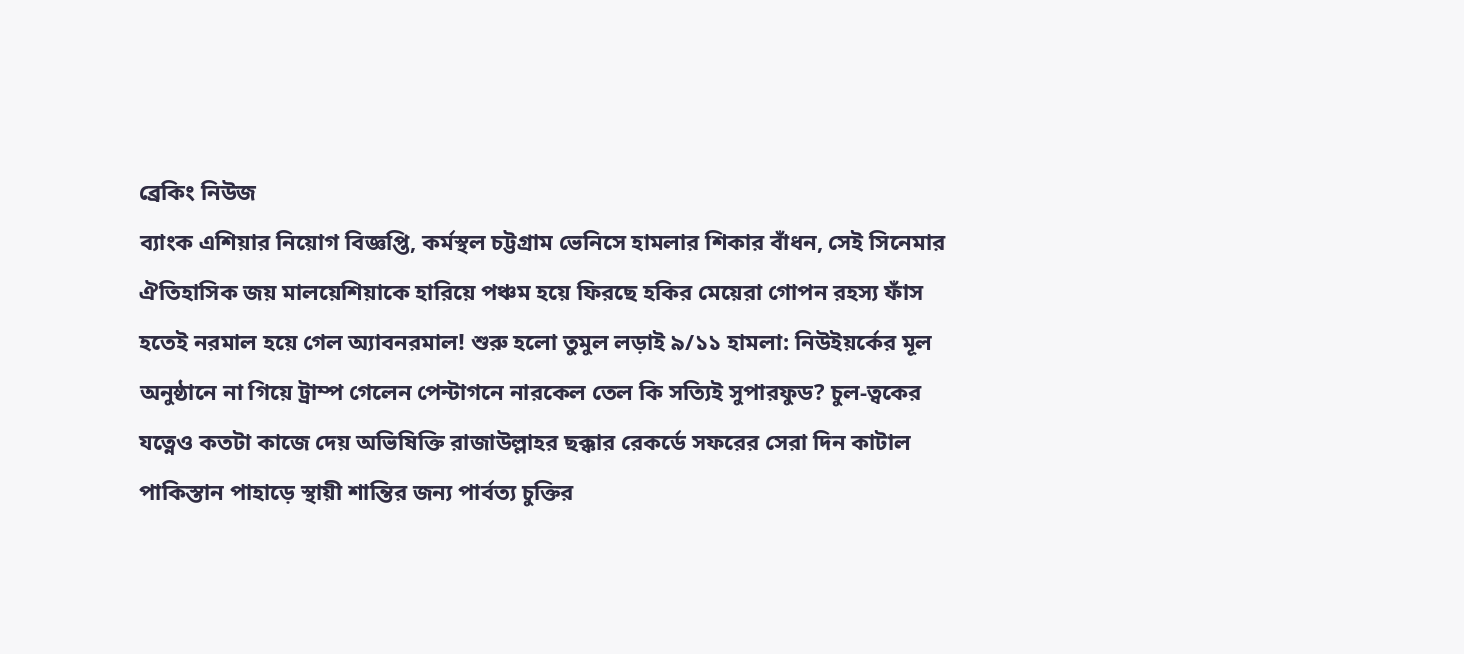ব্রেকিং নিউজ
ব্যাংক এশিয়ার নিয়োগ বিজ্ঞপ্তি, কর্মস্থল চট্টগ্রাম ভেনিসে হামলার শিকার বাঁধন, সেই সিনেমার ঐতিহাসিক জয় মালয়েশিয়াকে হারিয়ে পঞ্চম হয়ে ফিরছে হকির মেয়েরা গোপন রহস্য ফাঁস হতেই নরমাল হয়ে গেল অ্যাবনরমাল! শুরু হলো তুমুল লড়াই ৯/১১ হামলা: নিউইয়র্কের মূল অনুষ্ঠানে না গিয়ে ট্রাম্প গেলেন পেন্টাগনে নারকেল তেল কি সত্যিই সুপারফুড? চুল-ত্বকের যত্নেও কতটা কাজে দেয় অভিষিক্তি রাজাউল্লাহর ছক্কার রেকর্ডে সফরের সেরা দিন কাটাল পাকিস্তান পাহাড়ে স্থায়ী শান্তির জন্য পার্বত্য চুক্তির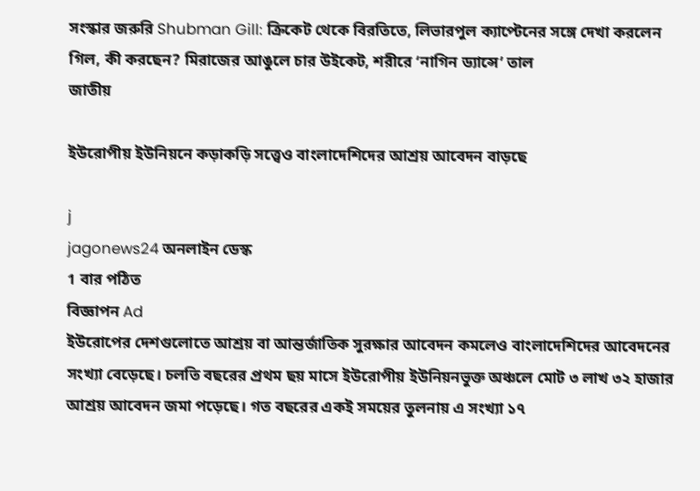সংস্কার জরুরি Shubman Gill: ক্রিকেট থেকে বিরতিতে, লিভারপুল ক্যাপ্টেনের সঙ্গে দেখা করলেন গিল, কী করছেন? মিরাজের আঙুলে চার উইকেট, শরীরে ‘নাগিন ড্যান্সে’ তাল
জাতীয়

ইউরোপীয় ইউনিয়নে কড়াকড়ি সত্ত্বেও বাংলাদেশিদের আশ্রয় আবেদন বাড়ছে

j
jagonews24 অনলাইন ডেস্ক
1 বার পঠিত
বিজ্ঞাপন Ad
ইউরোপের দেশগুলোতে আশ্রয় বা আন্তর্জাতিক সুরক্ষার আবেদন কমলেও বাংলাদেশিদের আবেদনের সংখ্যা বেড়েছে। চলতি বছরের প্রথম ছয় মাসে ইউরোপীয় ইউনিয়নভুক্ত অঞ্চলে মোট ৩ লাখ ৩২ হাজার আশ্রয় আবেদন জমা পড়েছে। গত বছরের একই সময়ের তুলনায় এ সংখ্যা ১৭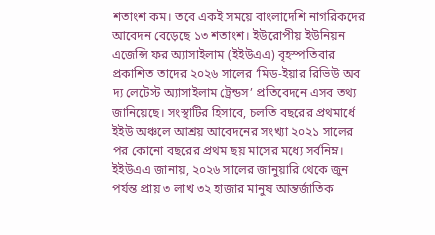শতাংশ কম। তবে একই সময়ে বাংলাদেশি নাগরিকদের আবেদন বেড়েছে ১৩ শতাংশ। ইউরোপীয় ইউনিয়ন এজেন্সি ফর অ্যাসাইলাম (ইইউএএ) বৃহস্পতিবার প্রকাশিত তাদের ২০২৬ সালের ‘মিড-ইয়ার রিভিউ অব দ্য লেটেস্ট অ্যাসাইলাম ট্রেন্ডস’ প্রতিবেদনে এসব তথ্য জানিয়েছে। সংস্থাটির হিসাবে, চলতি বছরের প্রথমার্ধে ইইউ অঞ্চলে আশ্রয় আবেদনের সংখ্যা ২০২১ সালের পর কোনো বছরের প্রথম ছয় মাসের মধ্যে সর্বনিম্ন। ইইউএএ জানায়, ২০২৬ সালের জানুয়ারি থেকে জুন পর্যন্ত প্রায় ৩ লাখ ৩২ হাজার মানুষ আন্তর্জাতিক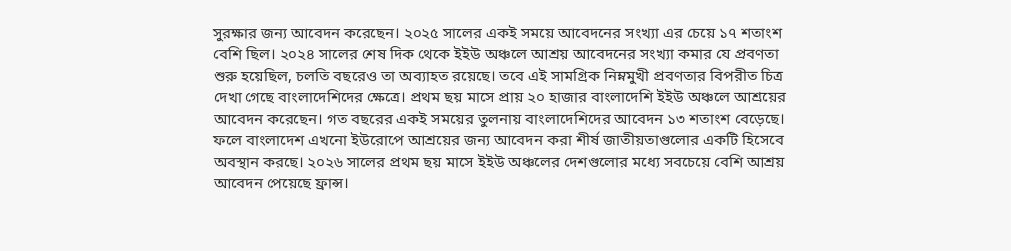সুরক্ষার জন্য আবেদন করেছেন। ২০২৫ সালের একই সময়ে আবেদনের সংখ্যা এর চেয়ে ১৭ শতাংশ বেশি ছিল। ২০২৪ সালের শেষ দিক থেকে ইইউ অঞ্চলে আশ্রয় আবেদনের সংখ্যা কমার যে প্রবণতা শুরু হয়েছিল, চলতি বছরেও তা অব্যাহত রয়েছে। তবে এই সামগ্রিক নিম্নমুখী প্রবণতার বিপরীত চিত্র দেখা গেছে বাংলাদেশিদের ক্ষেত্রে। প্রথম ছয় মাসে প্রায় ২০ হাজার বাংলাদেশি ইইউ অঞ্চলে আশ্রয়ের আবেদন করেছেন। গত বছরের একই সময়ের তুলনায় বাংলাদেশিদের আবেদন ১৩ শতাংশ বেড়েছে। ফলে বাংলাদেশ এখনো ইউরোপে আশ্রয়ের জন্য আবেদন করা শীর্ষ জাতীয়তাগুলোর একটি হিসেবে অবস্থান করছে। ২০২৬ সালের প্রথম ছয় মাসে ইইউ অঞ্চলের দেশগুলোর মধ্যে সবচেয়ে বেশি আশ্রয় আবেদন পেয়েছে ফ্রান্স।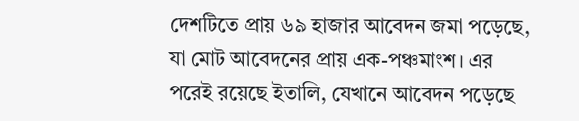দেশটিতে প্রায় ৬৯ হাজার আবেদন জমা পড়েছে, যা মোট আবেদনের প্রায় এক-পঞ্চমাংশ। এর পরেই রয়েছে ইতালি, যেখানে আবেদন পড়েছে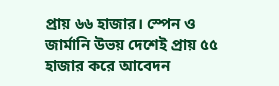প্রায় ৬৬ হাজার। স্পেন ও জার্মানি উভয় দেশেই প্রায় ৫৫ হাজার করে আবেদন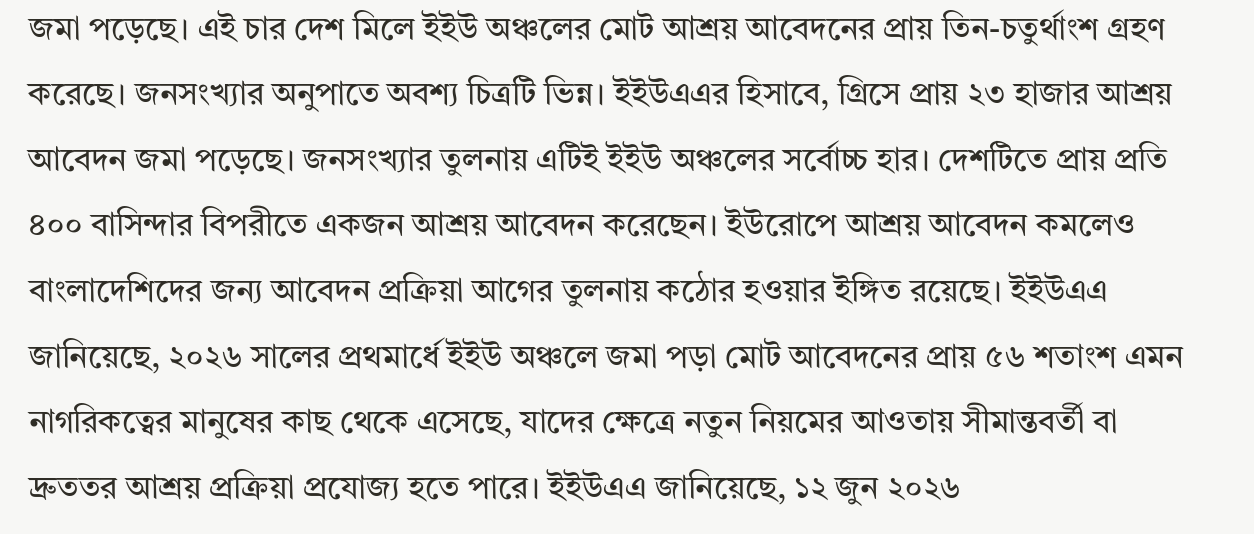জমা পড়েছে। এই চার দেশ মিলে ইইউ অঞ্চলের মোট আশ্রয় আবেদনের প্রায় তিন-চতুর্থাংশ গ্রহণ করেছে। জনসংখ্যার অনুপাতে অবশ্য চিত্রটি ভিন্ন। ইইউএএর হিসাবে, গ্রিসে প্রায় ২৩ হাজার আশ্রয় আবেদন জমা পড়েছে। জনসংখ্যার তুলনায় এটিই ইইউ অঞ্চলের সর্বোচ্চ হার। দেশটিতে প্রায় প্রতি ৪০০ বাসিন্দার বিপরীতে একজন আশ্রয় আবেদন করেছেন। ইউরোপে আশ্রয় আবেদন কমলেও বাংলাদেশিদের জন্য আবেদন প্রক্রিয়া আগের তুলনায় কঠোর হওয়ার ইঙ্গিত রয়েছে। ইইউএএ জানিয়েছে, ২০২৬ সালের প্রথমার্ধে ইইউ অঞ্চলে জমা পড়া মোট আবেদনের প্রায় ৫৬ শতাংশ এমন নাগরিকত্বের মানুষের কাছ থেকে এসেছে, যাদের ক্ষেত্রে নতুন নিয়মের আওতায় সীমান্তবর্তী বা দ্রুততর আশ্রয় প্রক্রিয়া প্রযোজ্য হতে পারে। ইইউএএ জানিয়েছে, ১২ জুন ২০২৬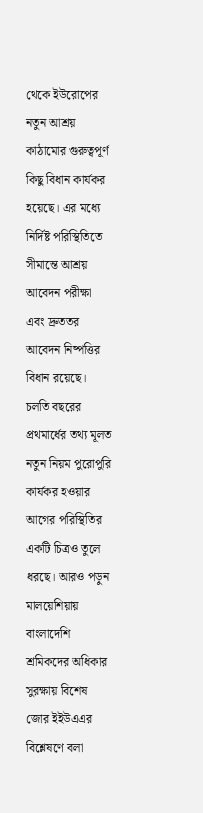থেকে ইউরোপের নতুন আশ্রয় কাঠামোর গুরুত্বপূর্ণ কিছু বিধান কার্যকর হয়েছে। এর মধ্যে নির্দিষ্ট পরিস্থিতিতে সীমান্তে আশ্রয় আবেদন পরীক্ষা এবং দ্রুততর আবেদন নিষ্পত্তির বিধান রয়েছে। চলতি বছরের প্রথমার্ধের তথ্য মূলত নতুন নিয়ম পুরোপুরি কার্যকর হওয়ার আগের পরিস্থিতির একটি চিত্রও তুলে ধরছে। আরও পড়ুন মালয়েশিয়ায় বাংলাদেশি শ্রমিকদের অধিকার সুরক্ষায় বিশেষ জোর ইইউএএর বিশ্লেষণে বলা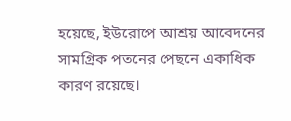হয়েছে, ইউরোপে আশ্রয় আবেদনের সামগ্রিক পতনের পেছনে একাধিক কারণ রয়েছে।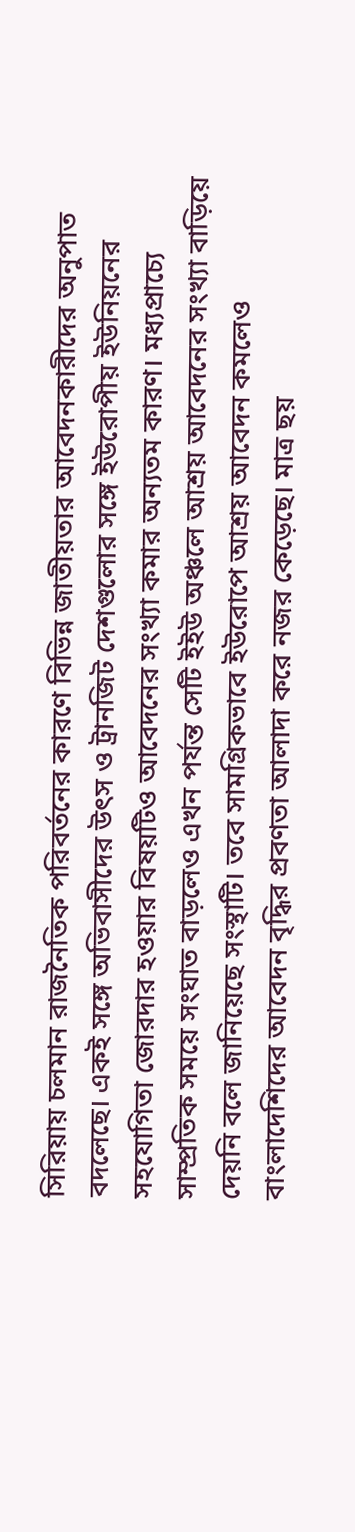সিরিয়ায় চলমান রাজনৈতিক পরিবর্তনের কারণে বিভিন্ন জাতীয়তার আবেদনকারীদের অনুপাত বদলেছে। একই সঙ্গে অভিবাসীদের উৎস ও ট্রানজিট দেশগুলোর সঙ্গে ইউরোপীয় ইউনিয়নের সহযোগিতা জোরদার হওয়ার বিষয়টিও আবেদনের সংখ্যা কমার অন্যতম কারণ। মধ্যপ্রাচ্যে সাম্প্রতিক সময়ে সংঘাত বাড়লেও এখন পর্যন্ত সেটি ইইউ অঞ্চলে আশ্রয় আবেদনের সংখ্যা বাড়িয়ে দেয়নি বলে জানিয়েছে সংস্থাটি। তবে সামগ্রিকভাবে ইউরোপে আশ্রয় আবেদন কমলেও বাংলাদেশিদের আবেদন বৃদ্ধির প্রবণতা আলাদা করে নজর কেড়েছে। মাত্র ছয়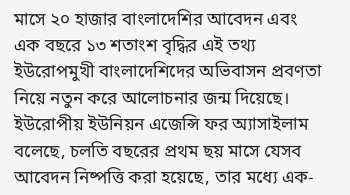মাসে ২০ হাজার বাংলাদেশির আবেদন এবং এক বছরে ১৩ শতাংশ বৃদ্ধির এই তথ্য ইউরোপমুখী বাংলাদেশিদের অভিবাসন প্রবণতা নিয়ে নতুন করে আলোচনার জন্ম দিয়েছে। ইউরোপীয় ইউনিয়ন এজেন্সি ফর অ্যাসাইলাম বলেছে, চলতি বছরের প্রথম ছয় মাসে যেসব আবেদন নিষ্পত্তি করা হয়েছে, তার মধ্যে এক-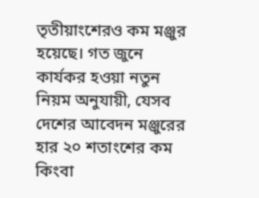তৃতীয়াংশেরও কম মঞ্জুর হয়েছে। গত জুনে কার্যকর হওয়া নতুন নিয়ম অনুযায়ী, যেসব দেশের আবেদন মঞ্জুরের হার ২০ শতাংশের কম কিংবা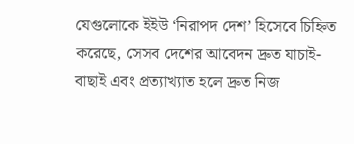যেগুলোকে ইইউ ‘নিরাপদ দেশ’ হিসেবে চিহ্নিত করেছে, সেসব দেশের আবেদন দ্রুত যাচাই-বাছাই এবং প্রত্যাখ্যাত হলে দ্রুত নিজ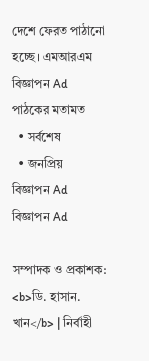দেশে ফেরত পাঠানো হচ্ছে। এমআরএম
বিজ্ঞাপন Ad
পাঠকের মতামত
  • সর্বশেষ
  • জনপ্রিয়
বিজ্ঞাপন Ad
বিজ্ঞাপন Ad

সম্পাদক ও প্রকাশক: <b>ডি. হাসান. খান</b> | নির্বাহী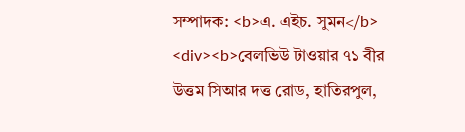সম্পাদক: <b>এ. এইচ. সুমন</b>
<div><b>বেলভিউ টাওয়ার ৭১ বীর উত্তম সিআর দত্ত রোড, হাতিরপুল,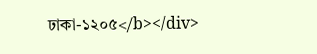ঢাকা-১২০৫</b></div>